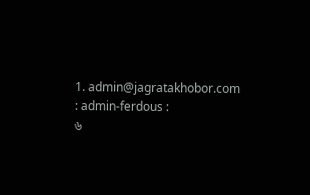1. admin@jagratakhobor.com : admin-ferdous :
৬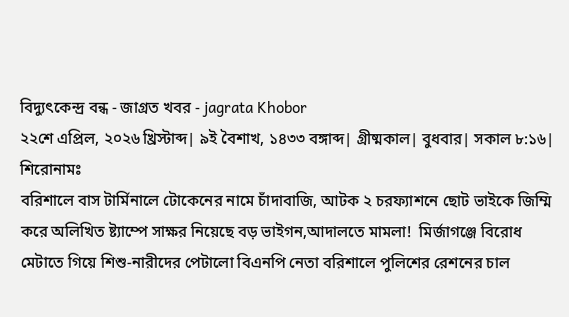বিদ্যুৎকেন্দ্র বন্ধ - জাগ্রত খবর - jagrata Khobor
২২শে এপ্রিল, ২০২৬ খ্রিস্টাব্দ| ৯ই বৈশাখ, ১৪৩৩ বঙ্গাব্দ| গ্রীষ্মকাল| বুধবার| সকাল ৮:১৬|
শিরোনামঃ
বরিশালে বাস টার্মিনালে টোকেনের নামে চাঁদাবাজি, আটক ২ চরফ্যাশনে ছোট ভাইকে জিম্মি করে অলিখিত ষ্ট্যাম্পে সাক্ষর নিয়েছে বড় ভাইগন,আদালতে মামলা!  মির্জাগঞ্জে বিরোধ মেটাতে গিয়ে শিশু-নারীদের পেটালো বিএনপি নেতা বরিশালে পুলিশের রেশনের চাল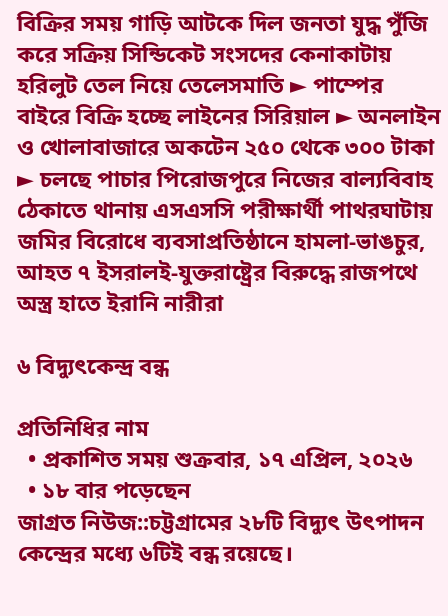বিক্রির সময় গাড়ি আটকে দিল জনতা যুদ্ধ পুঁজি করে সক্রিয় সিন্ডিকেট সংসদের কেনাকাটায় হরিলুট তেল নিয়ে তেলেসমাতি ► পাম্পের বাইরে বিক্রি হচ্ছে লাইনের সিরিয়াল ► অনলাইন ও খোলাবাজারে অকটেন ২৫০ থেকে ৩০০ টাকা ► চলছে পাচার পিরোজপুরে নিজের বাল্যবিবাহ ঠেকাতে থানায় এসএসসি পরীক্ষার্থী পাথরঘাটায় জমির বিরোধে ব্যবসাপ্রতিষ্ঠানে হামলা-ভাঙচুর, আহত ৭ ইসরালই-যুক্তরাষ্ট্রের বিরুদ্ধে রাজপথে অস্ত্র হাতে ইরানি নারীরা

৬ বিদ্যুৎকেন্দ্র বন্ধ

প্রতিনিধির নাম
  • প্রকাশিত সময় শুক্রবার, ১৭ এপ্রিল, ২০২৬
  • ১৮ বার পড়েছেন
জাগ্রত নিউজ::চট্টগ্রামের ২৮টি বিদ্যুৎ উৎপাদন কেন্দ্রের মধ্যে ৬টিই বন্ধ রয়েছে।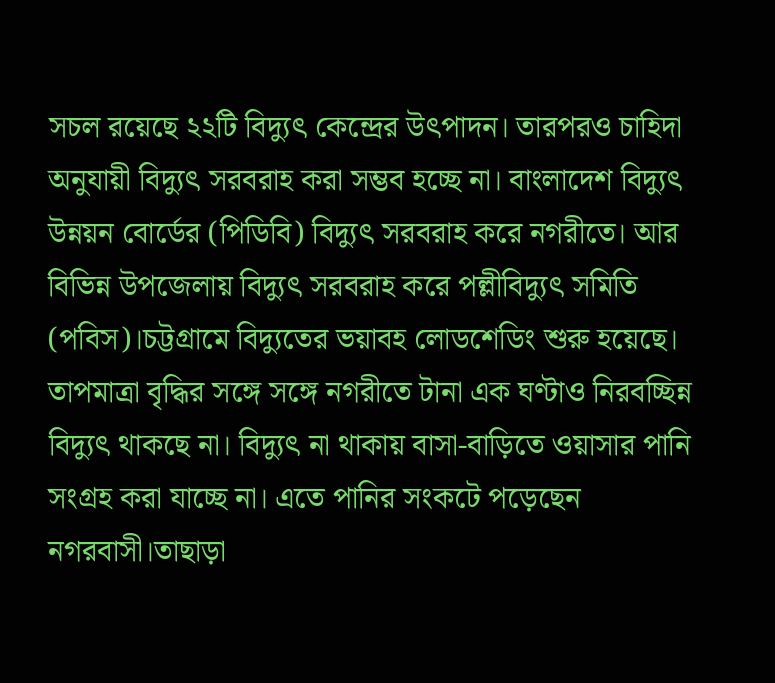সচল রয়েছে ২২টি বিদ্যুৎ কেন্দ্রের উৎপাদন। তারপরও চাহিদা অনুযায়ী বিদ্যুৎ সরবরাহ করা সম্ভব হচ্ছে না। বাংলাদেশ বিদ্যুৎ উন্নয়ন বোর্ডের (পিডিবি) বিদ্যুৎ সরবরাহ করে নগরীতে। আর বিভিন্ন উপজেলায় বিদ্যুৎ সরবরাহ করে পল্লীবিদ্যুৎ সমিতি (পবিস)।চট্টগ্রামে বিদ্যুতের ভয়াবহ লোডশেডিং শুরু হয়েছে। তাপমাত্রা বৃদ্ধির সঙ্গে সঙ্গে নগরীতে টানা এক ঘণ্টাও নিরবচ্ছিন্ন বিদ্যুৎ থাকছে না। বিদ্যুৎ না থাকায় বাসা-বাড়িতে ওয়াসার পানি সংগ্রহ করা যাচ্ছে না। এতে পানির সংকটে পড়েছেন নগরবাসী।তাছাড়া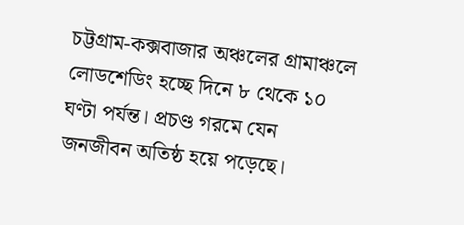চট্টগ্রাম-কক্সবাজার অঞ্চলের গ্রামাঞ্চলে লোডশেডিং হচ্ছে দিনে ৮ থেকে ১০ ঘণ্টা পর্যন্ত। প্রচণ্ড গরমে যেন জনজীবন অতিষ্ঠ হয়ে পড়েছে।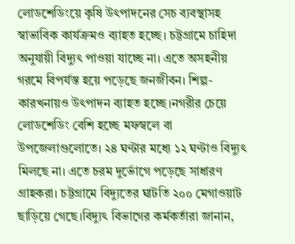লোডশেডিংয়ে কৃষি উৎপাদনের সেচ ব্যবস্থাসহ স্বাভাবিক কার্যক্রমও ব্যাহত হচ্ছে। চট্টগ্রামে চাহিদা অনুযায়ী বিদ্যুৎ পাওয়া যাচ্ছে না। এতে অসহনীয় গরমে বিপর্যস্ত হয়ে পড়েছে জনজীবন। শিল্প-কারখনায়ও উৎপাদন ব্যাহত হচ্ছে।নগরীর চেয়ে লোডশেডিং বেশি হচ্ছে মফস্বলে বা উপজেলাগুলোতে। ২৪ ঘণ্টার মধ্যে ১২ ঘণ্টাও বিদ্যুৎ মিলছে না। এতে চরম দুর্ভোগে পড়েছে সাধারণ গ্রাহকরা। চট্টগ্রামে বিদ্যুতের ঘাটতি ২০০ মেগাওয়াট ছাড়িয়ে গেছে।বিদ্যুৎ বিভাগের কর্মকর্তারা জানান,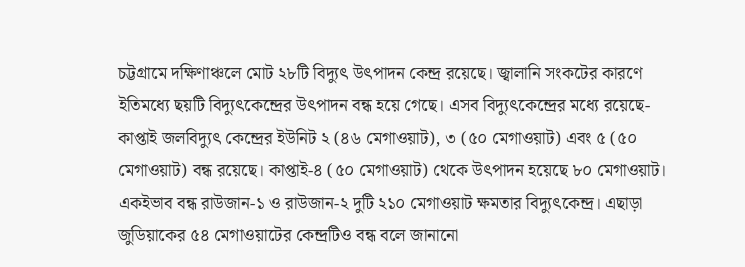চট্টগ্রামে দক্ষিণাঞ্চলে মোট ২৮টি বিদ্যুৎ উৎপাদন কেন্দ্র রয়েছে। জ্বালানি সংকটের কারণে ইতিমধ্যে ছয়টি বিদ্যুৎকেন্দ্রের উৎপাদন বন্ধ হয়ে গেছে। এসব বিদ্যুৎকেন্দ্রের মধ্যে রয়েছে- কাপ্তাই জলবিদ্যুৎ কেন্দ্রের ইউনিট ২ (৪৬ মেগাওয়াট), ৩ (৫০ মেগাওয়াট) এবং ৫ (৫০ মেগাওয়াট) বন্ধ রয়েছে। কাপ্তাই-৪ (৫০ মেগাওয়াট) থেকে উৎপাদন হয়েছে ৮০ মেগাওয়াট। একইভাব বন্ধ রাউজান-১ ও রাউজান-২ দুটি ২১০ মেগাওয়াট ক্ষমতার বিদ্যুৎকেন্দ্র। এছাড়া জুডিয়াকের ৫৪ মেগাওয়াটের কেন্দ্রটিও বন্ধ বলে জানানো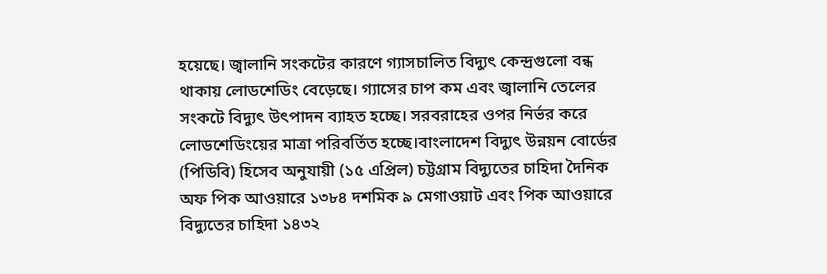হয়েছে। জ্বালানি সংকটের কারণে গ্যাসচালিত বিদ্যুৎ কেন্দ্রগুলো বন্ধ থাকায় লোডশেডিং বেড়েছে। গ্যাসের চাপ কম এবং জ্বালানি তেলের সংকটে বিদ্যুৎ উৎপাদন ব্যাহত হচ্ছে। সরবরাহের ওপর নির্ভর করে লোডশেডিংয়ের মাত্রা পরিবর্তিত হচ্ছে।বাংলাদেশ বিদ্যুৎ উন্নয়ন বোর্ডের (পিডিবি) হিসেব অনুযায়ী (১৫ এপ্রিল) চট্টগ্রাম বিদ্যুতের চাহিদা দৈনিক অফ পিক আওয়ারে ১৩৮৪ দশমিক ৯ মেগাওয়াট এবং পিক আওয়ারে বিদ্যুতের চাহিদা ১৪৩২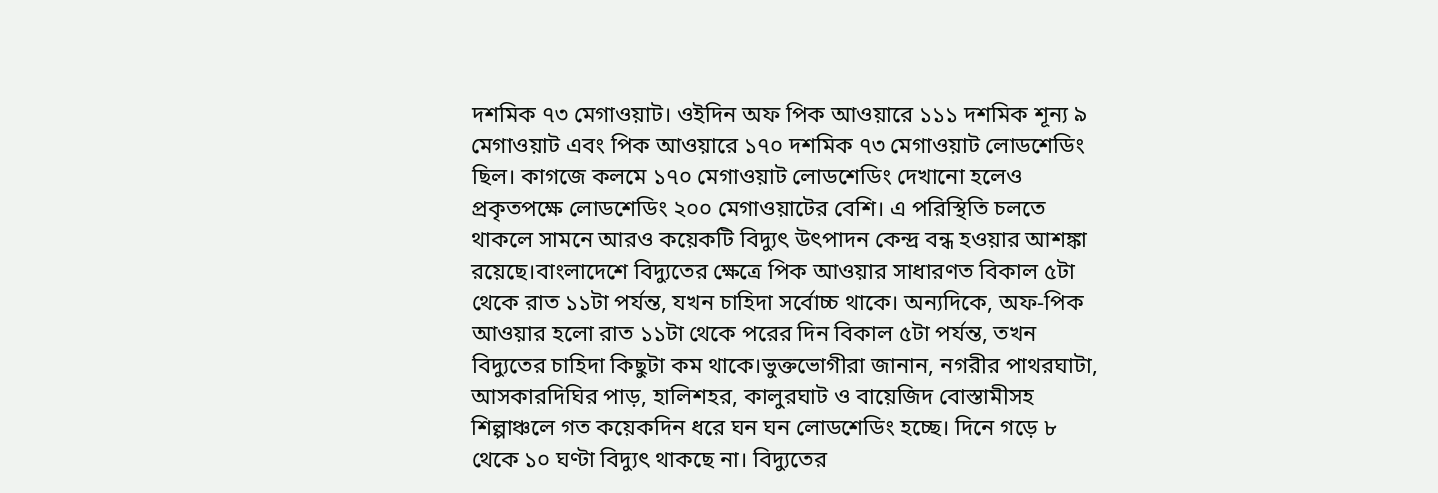দশমিক ৭৩ মেগাওয়াট। ওইদিন অফ পিক আওয়ারে ১১১ দশমিক শূন্য ৯ মেগাওয়াট এবং পিক আওয়ারে ১৭০ দশমিক ৭৩ মেগাওয়াট লোডশেডিং ছিল। কাগজে কলমে ১৭০ মেগাওয়াট লোডশেডিং দেখানো হলেও প্রকৃতপক্ষে লোডশেডিং ২০০ মেগাওয়াটের বেশি। এ পরিস্থিতি চলতে থাকলে সামনে আরও কয়েকটি বিদ্যুৎ উৎপাদন কেন্দ্র বন্ধ হওয়ার আশঙ্কা রয়েছে।বাংলাদেশে বিদ্যুতের ক্ষেত্রে পিক আওয়ার সাধারণত বিকাল ৫টা থেকে রাত ১১টা পর্যন্ত, যখন চাহিদা সর্বোচ্চ থাকে। অন্যদিকে, অফ-পিক আওয়ার হলো রাত ১১টা থেকে পরের দিন বিকাল ৫টা পর্যন্ত, তখন বিদ্যুতের চাহিদা কিছুটা কম থাকে।ভুক্তভোগীরা জানান, নগরীর পাথরঘাটা, আসকারদিঘির পাড়, হালিশহর, কালুরঘাট ও বায়েজিদ বোস্তামীসহ শিল্পাঞ্চলে গত কয়েকদিন ধরে ঘন ঘন লোডশেডিং হচ্ছে। দিনে গড়ে ৮ থেকে ১০ ঘণ্টা বিদ্যুৎ থাকছে না। বিদ্যুতের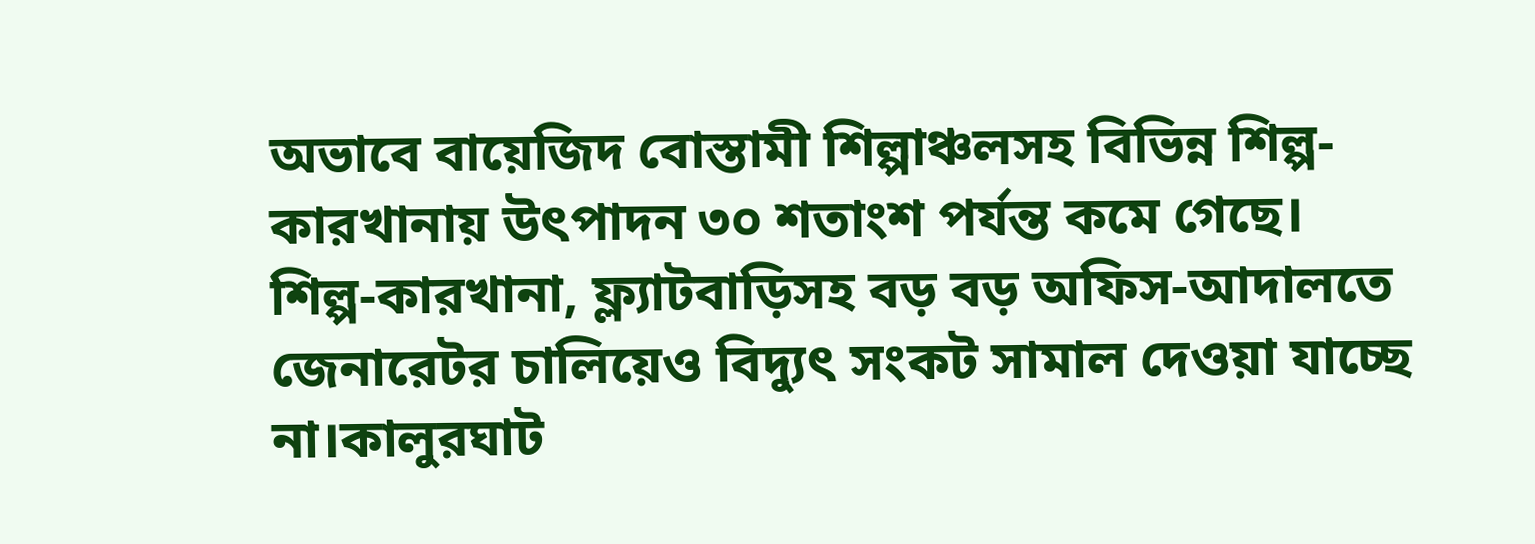অভাবে বায়েজিদ বোস্তামী শিল্পাঞ্চলসহ বিভিন্ন শিল্প-কারখানায় উৎপাদন ৩০ শতাংশ পর্যন্ত কমে গেছে। শিল্প-কারখানা, ফ্ল্যাটবাড়িসহ বড় বড় অফিস-আদালতে জেনারেটর চালিয়েও বিদ্যুৎ সংকট সামাল দেওয়া যাচ্ছে না।কালুরঘাট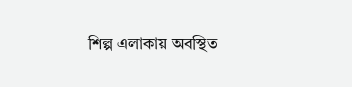শিল্প এলাকায় অবস্থিত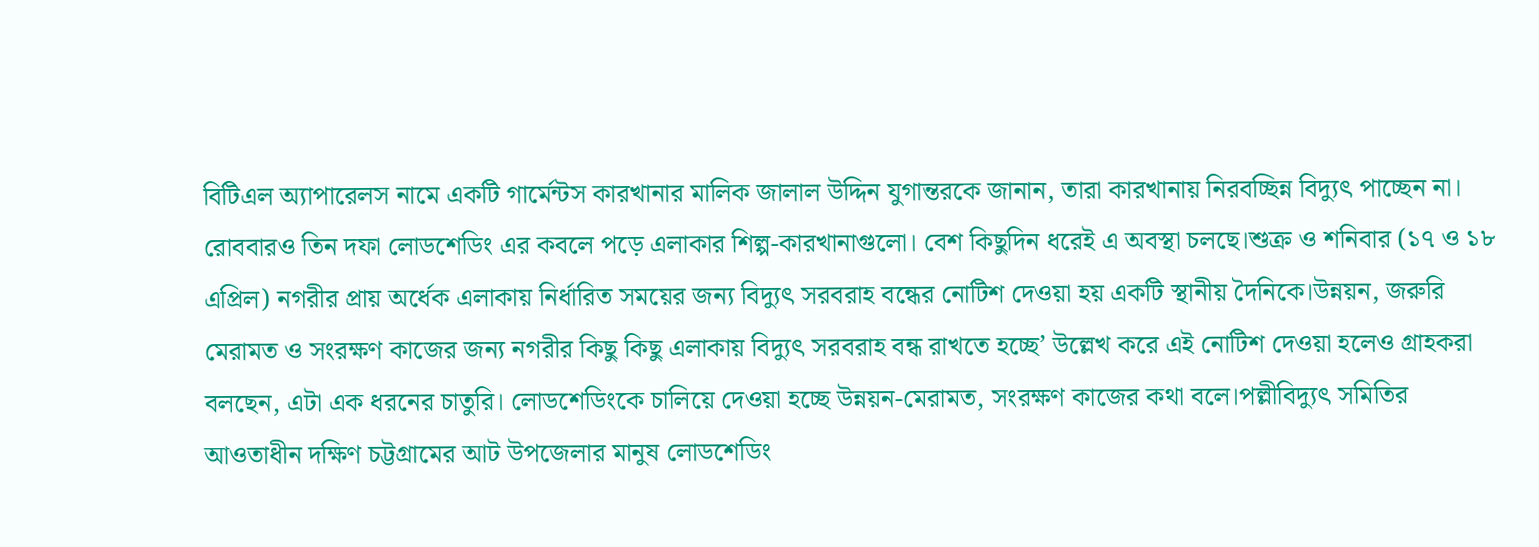বিটিএল অ্যাপারেলস নামে একটি গার্মেন্টস কারখানার মালিক জালাল উদ্দিন যুগান্তরকে জানান, তারা কারখানায় নিরবচ্ছিন্ন বিদ্যুৎ পাচ্ছেন না। রোববারও তিন দফা লোডশেডিং এর কবলে পড়ে এলাকার শিল্প-কারখানাগুলো। বেশ কিছুদিন ধরেই এ অবস্থা চলছে।শুক্র ও শনিবার (১৭ ও ১৮ এপ্রিল) নগরীর প্রায় অর্ধেক এলাকায় নির্ধারিত সময়ের জন্য বিদ্যুৎ সরবরাহ বন্ধের নোটিশ দেওয়া হয় একটি স্থানীয় দৈনিকে।উন্নয়ন, জরুরি মেরামত ও সংরক্ষণ কাজের জন্য নগরীর কিছু কিছু এলাকায় বিদ্যুৎ সরবরাহ বন্ধ রাখতে হচ্ছে’ উল্লেখ করে এই নোটিশ দেওয়া হলেও গ্রাহকরা বলছেন, এটা এক ধরনের চাতুরি। লোডশেডিংকে চালিয়ে দেওয়া হচ্ছে উন্নয়ন-মেরামত, সংরক্ষণ কাজের কথা বলে।পল্লীবিদ্যুৎ সমিতির আওতাধীন দক্ষিণ চট্টগ্রামের আট উপজেলার মানুষ লোডশেডিং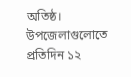অতিষ্ঠ। উপজেলাগুলোতে প্রতিদিন ১২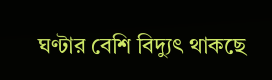ঘণ্টার বেশি বিদ্যুৎ থাকছে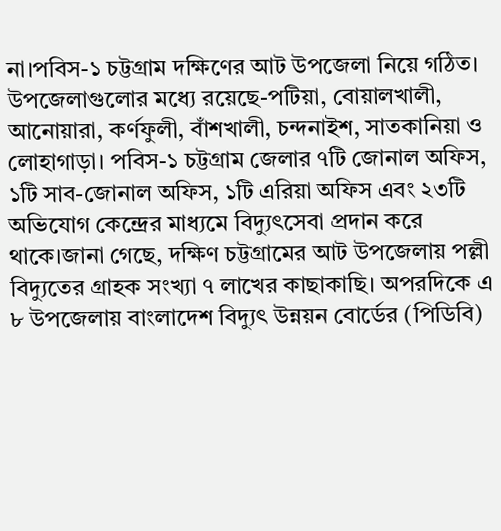না।পবিস-১ চট্টগ্রাম দক্ষিণের আট উপজেলা নিয়ে গঠিত। উপজেলাগুলোর মধ্যে রয়েছে-পটিয়া, বোয়ালখালী, আনোয়ারা, কর্ণফুলী, বাঁশখালী, চন্দনাইশ, সাতকানিয়া ও লোহাগাড়া। পবিস-১ চট্টগ্রাম জেলার ৭টি জোনাল অফিস, ১টি সাব-জোনাল অফিস, ১টি এরিয়া অফিস এবং ২৩টি অভিযোগ কেন্দ্রের মাধ্যমে বিদ্যুৎসেবা প্রদান করে থাকে।জানা গেছে, দক্ষিণ চট্টগ্রামের আট উপজেলায় পল্লী বিদ্যুতের গ্রাহক সংখ্যা ৭ লাখের কাছাকাছি। অপরদিকে এ ৮ উপজেলায় বাংলাদেশ বিদ্যুৎ উন্নয়ন বোর্ডের (পিডিবি)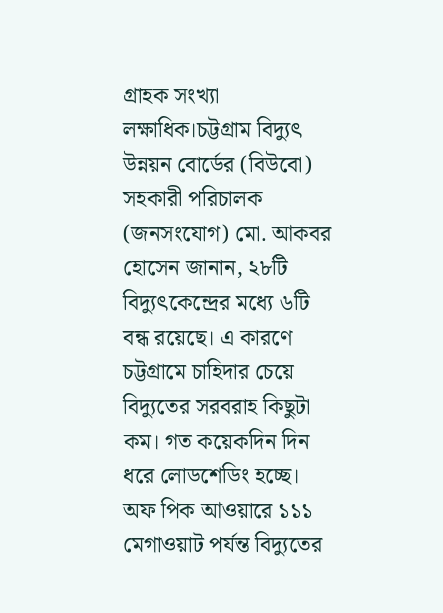গ্রাহক সংখ্যা  লক্ষাধিক।চট্টগ্রাম বিদ্যুৎ উন্নয়ন বোর্ডের (বিউবো) সহকারী পরিচালক (জনসংযোগ) মো. আকবর হোসেন জানান, ২৮টি বিদ্যুৎকেন্দ্রের মধ্যে ৬টি বন্ধ রয়েছে। এ কারণে চট্টগ্রামে চাহিদার চেয়ে বিদ্যুতের সরবরাহ কিছুটা কম। গত কয়েকদিন দিন ধরে লোডশেডিং হচ্ছে। অফ পিক আওয়ারে ১১১ মেগাওয়াট পর্যন্ত বিদ্যুতের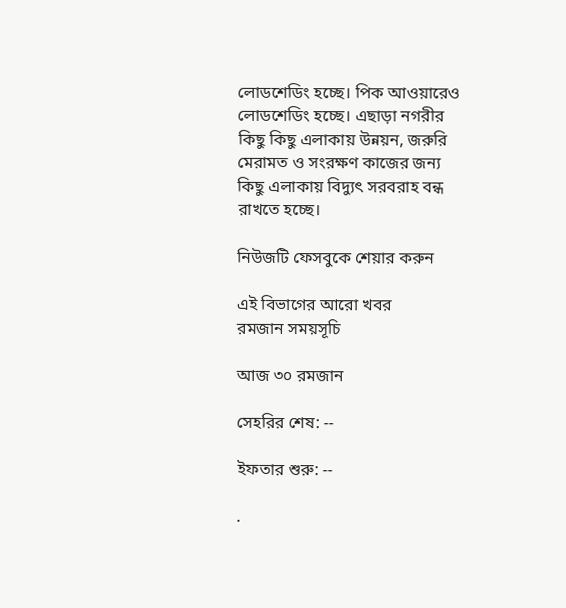লোডশেডিং হচ্ছে। পিক আওয়ারেও লোডশেডিং হচ্ছে। এছাড়া নগরীর কিছু কিছু এলাকায় উন্নয়ন, জরুরি মেরামত ও সংরক্ষণ কাজের জন্য কিছু এলাকায় বিদ্যুৎ সরবরাহ বন্ধ রাখতে হচ্ছে।

নিউজটি ফেসবুকে শেয়ার করুন

এই বিভাগের আরো খবর
রমজান সময়সূচি

আজ ৩০ রমজান

সেহরির শেষ: --

ইফতার শুরু: --

.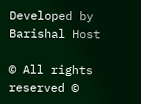Developed by Barishal Host

© All rights reserved ©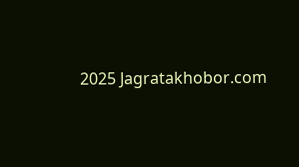2025 Jagratakhobor.com